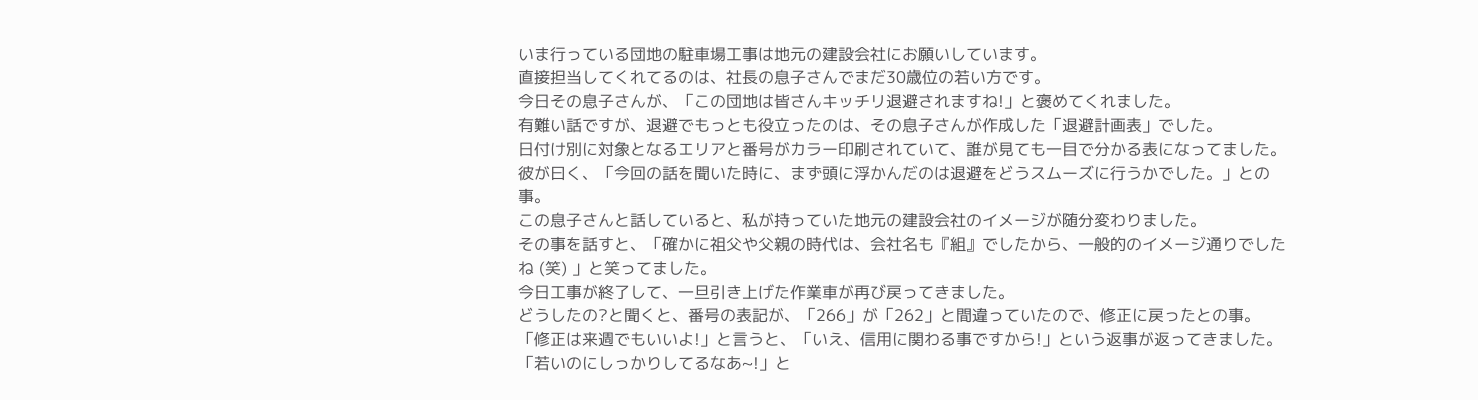いま行っている団地の駐車場工事は地元の建設会社にお願いしています。
直接担当してくれてるのは、社長の息子さんでまだ30歳位の若い方です。
今日その息子さんが、「この団地は皆さんキッチリ退避されますね!」と褒めてくれました。
有難い話ですが、退避でもっとも役立ったのは、その息子さんが作成した「退避計画表」でした。
日付け別に対象となるエリアと番号がカラー印刷されていて、誰が見ても一目で分かる表になってました。
彼が曰く、「今回の話を聞いた時に、まず頭に浮かんだのは退避をどうスムーズに行うかでした。」との事。
この息子さんと話していると、私が持っていた地元の建設会社のイメージが随分変わりました。
その事を話すと、「確かに祖父や父親の時代は、会社名も『組』でしたから、一般的のイメージ通りでしたね (笑) 」と笑ってました。
今日工事が終了して、一旦引き上げた作業車が再び戻ってきました。
どうしたの?と聞くと、番号の表記が、「266」が「262」と間違っていたので、修正に戻ったとの事。
「修正は来週でもいいよ!」と言うと、「いえ、信用に関わる事ですから!」という返事が返ってきました。
「若いのにしっかりしてるなあ~!」と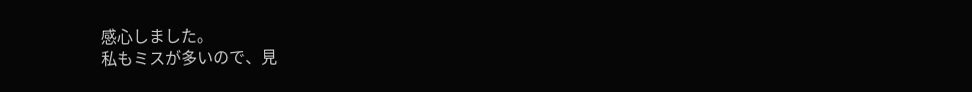感心しました。
私もミスが多いので、見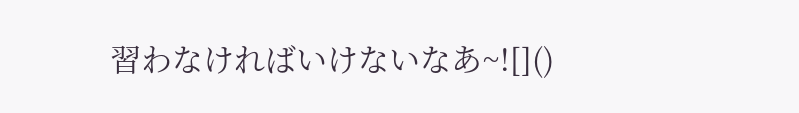習わなければいけないなあ~![]()